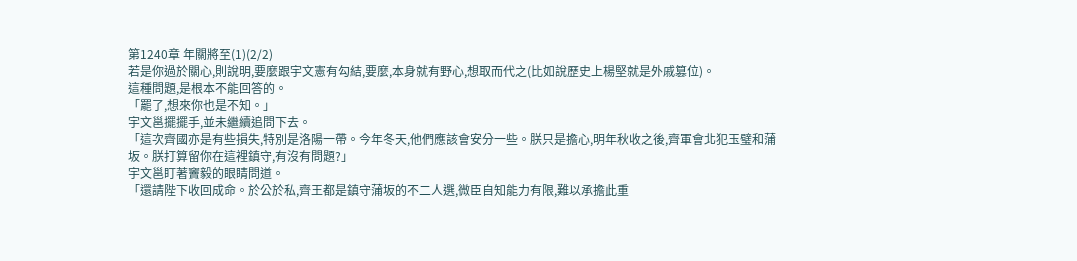第1240章 年關將至(1)(2/2)
若是你過於關心,則說明,要麼跟宇文憲有勾結,要麼,本身就有野心,想取而代之(比如說歷史上楊堅就是外戚篡位)。
這種問題,是根本不能回答的。
「罷了,想來你也是不知。」
宇文邕擺擺手,並未繼續追問下去。
「這次齊國亦是有些損失,特別是洛陽一帶。今年冬天,他們應該會安分一些。朕只是擔心,明年秋收之後,齊軍會北犯玉璧和蒲坂。朕打算留你在這裡鎮守,有沒有問題?」
宇文邕盯著竇毅的眼睛問道。
「還請陛下收回成命。於公於私,齊王都是鎮守蒲坂的不二人選,微臣自知能力有限,難以承擔此重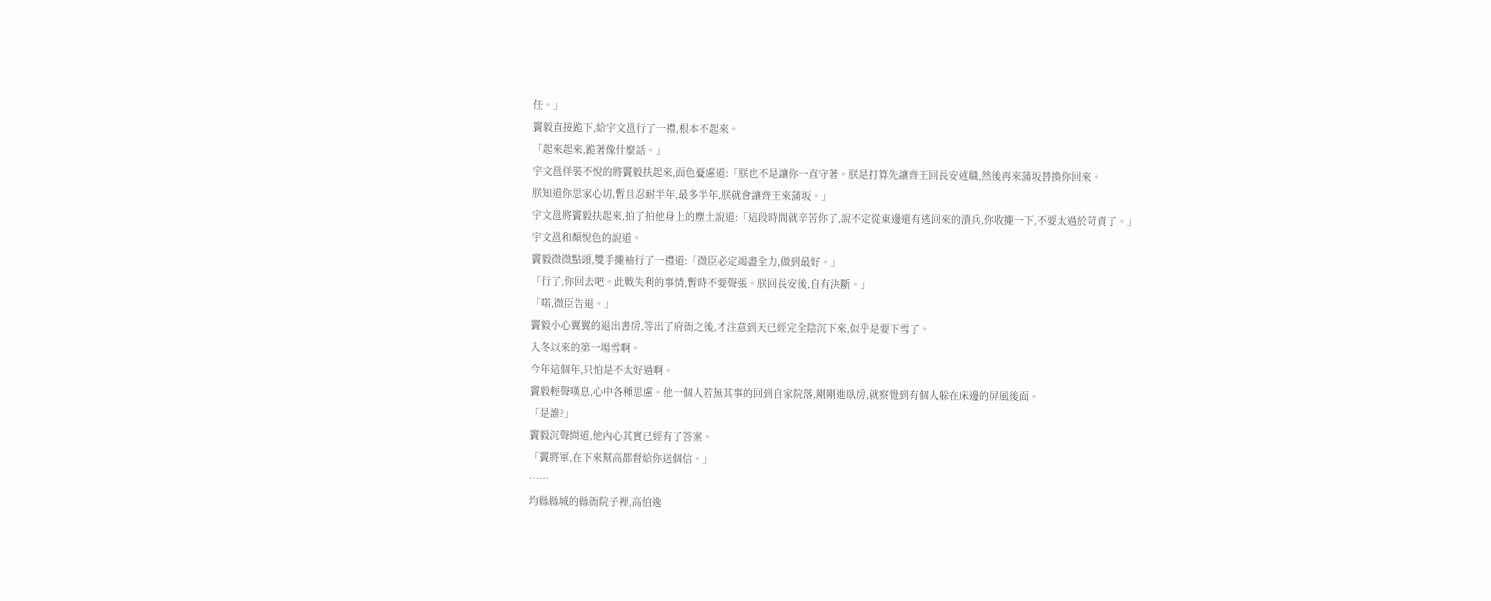任。」
竇毅直接跪下,給宇文邕行了一禮,根本不起來。
「起來起來,跪著像什麼話。」
宇文邕佯裝不悅的將竇毅扶起來,面色憂慮道:「朕也不是讓你一直守著。朕是打算先讓齊王回長安述職,然後再來蒲坂替換你回來。
朕知道你思家心切,暫且忍耐半年,最多半年,朕就會讓齊王來蒲坂。」
宇文邕將竇毅扶起來,拍了拍他身上的塵土說道:「這段時間就辛苦你了,說不定從東邊還有逃回來的潰兵,你收攏一下,不要太過於苛責了。」
宇文邕和顏悅色的說道。
竇毅微微點頭,雙手攏袖行了一禮道:「微臣必定竭盡全力,做到最好。」
「行了,你回去吧。此戰失利的事情,暫時不要聲張。朕回長安後,自有決斷。」
「喏,微臣告退。」
竇毅小心翼翼的退出書房,等出了府衙之後,才注意到天已經完全陰沉下來,似乎是要下雪了。
入冬以來的第一場雪啊。
今年這個年,只怕是不太好過啊。
竇毅輕聲嘆息,心中各種思慮。他一個人若無其事的回到自家院落,剛剛進臥房,就察覺到有個人躲在床邊的屏風後面。
「是誰?」
竇毅沉聲問道,他內心其實已經有了答案。
「竇將軍,在下來幫高都督給你送個信。」
……
均縣縣城的縣衙院子裡,高伯逸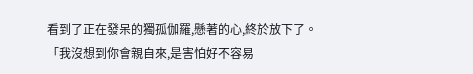看到了正在發呆的獨孤伽羅,懸著的心,終於放下了。
「我沒想到你會親自來,是害怕好不容易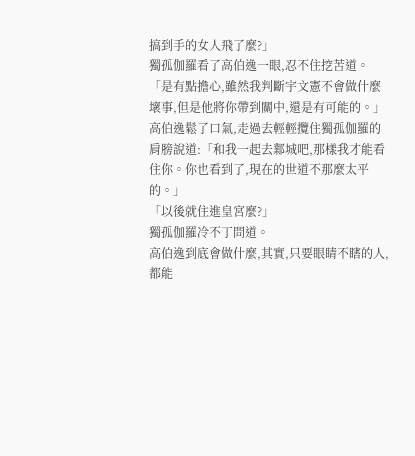搞到手的女人飛了麼?」
獨孤伽羅看了高伯逸一眼,忍不住挖苦道。
「是有點擔心,雖然我判斷宇文憲不會做什麼壞事,但是他將你帶到關中,還是有可能的。」
高伯逸鬆了口氣,走過去輕輕攬住獨孤伽羅的肩膀說道:「和我一起去鄴城吧,那樣我才能看住你。你也看到了,現在的世道不那麼太平的。」
「以後就住進皇宮麼?」
獨孤伽羅冷不丁問道。
高伯逸到底會做什麼,其實,只要眼睛不瞎的人,都能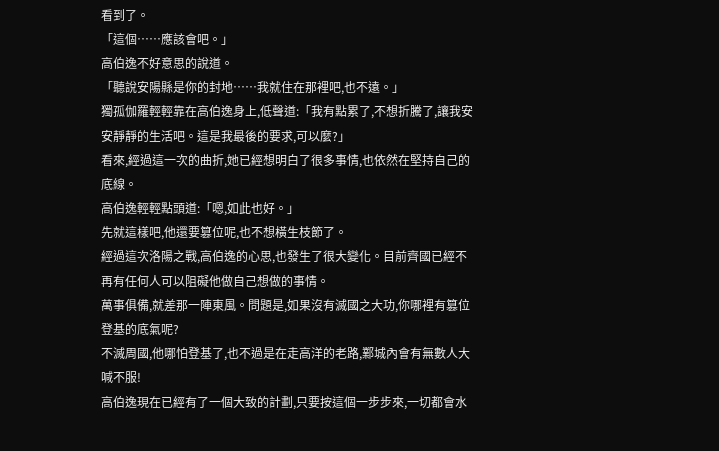看到了。
「這個……應該會吧。」
高伯逸不好意思的說道。
「聽說安陽縣是你的封地……我就住在那裡吧,也不遠。」
獨孤伽羅輕輕靠在高伯逸身上,低聲道:「我有點累了,不想折騰了,讓我安安靜靜的生活吧。這是我最後的要求,可以麼?」
看來,經過這一次的曲折,她已經想明白了很多事情,也依然在堅持自己的底線。
高伯逸輕輕點頭道:「嗯,如此也好。」
先就這樣吧,他還要篡位呢,也不想橫生枝節了。
經過這次洛陽之戰,高伯逸的心思,也發生了很大變化。目前齊國已經不再有任何人可以阻礙他做自己想做的事情。
萬事俱備,就差那一陣東風。問題是,如果沒有滅國之大功,你哪裡有篡位登基的底氣呢?
不滅周國,他哪怕登基了,也不過是在走高洋的老路,鄴城內會有無數人大喊不服!
高伯逸現在已經有了一個大致的計劃,只要按這個一步步來,一切都會水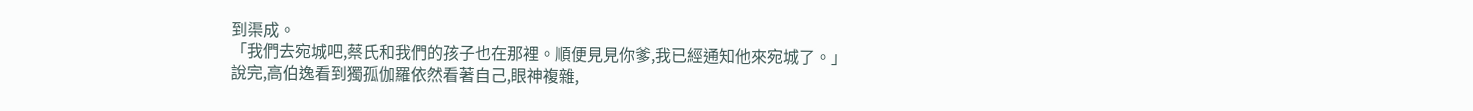到渠成。
「我們去宛城吧,蔡氏和我們的孩子也在那裡。順便見見你爹,我已經通知他來宛城了。」
說完,高伯逸看到獨孤伽羅依然看著自己,眼神複雜,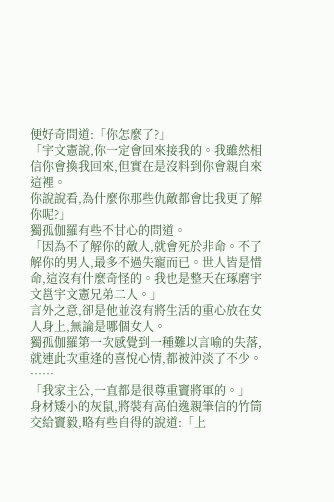便好奇問道:「你怎麼了?」
「宇文憲說,你一定會回來接我的。我雖然相信你會換我回來,但實在是沒料到你會親自來這裡。
你說說看,為什麼你那些仇敵都會比我更了解你呢?」
獨孤伽羅有些不甘心的問道。
「因為不了解你的敵人,就會死於非命。不了解你的男人,最多不過失寵而已。世人皆是惜命,這沒有什麼奇怪的。我也是整天在琢磨宇文邕宇文憲兄弟二人。」
言外之意,卻是他並沒有將生活的重心放在女人身上,無論是哪個女人。
獨孤伽羅第一次感覺到一種難以言喻的失落,就連此次重逢的喜悅心情,都被沖淡了不少。
……
「我家主公,一直都是很尊重竇將軍的。」
身材矮小的灰鼠,將裝有高伯逸親筆信的竹筒交給竇毅,略有些自得的說道:「上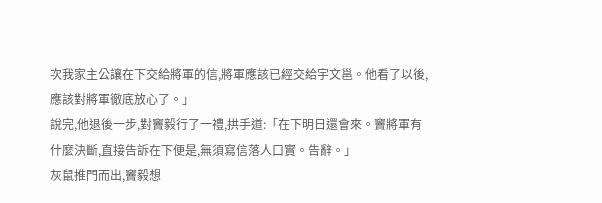次我家主公讓在下交給將軍的信,將軍應該已經交給宇文邕。他看了以後,應該對將軍徹底放心了。」
說完,他退後一步,對竇毅行了一禮,拱手道:「在下明日還會來。竇將軍有什麼決斷,直接告訴在下便是,無須寫信落人口實。告辭。」
灰鼠推門而出,竇毅想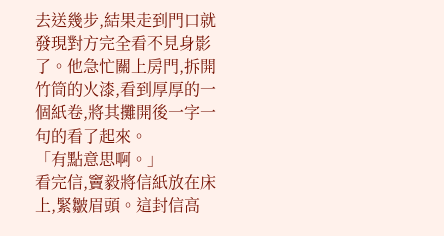去送幾步,結果走到門口就發現對方完全看不見身影了。他急忙關上房門,拆開竹筒的火漆,看到厚厚的一個紙卷,將其攤開後一字一句的看了起來。
「有點意思啊。」
看完信,竇毅將信紙放在床上,緊皺眉頭。這封信高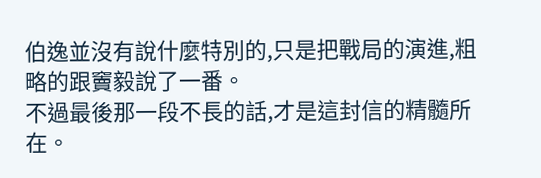伯逸並沒有說什麼特別的,只是把戰局的演進,粗略的跟竇毅說了一番。
不過最後那一段不長的話,才是這封信的精髓所在。